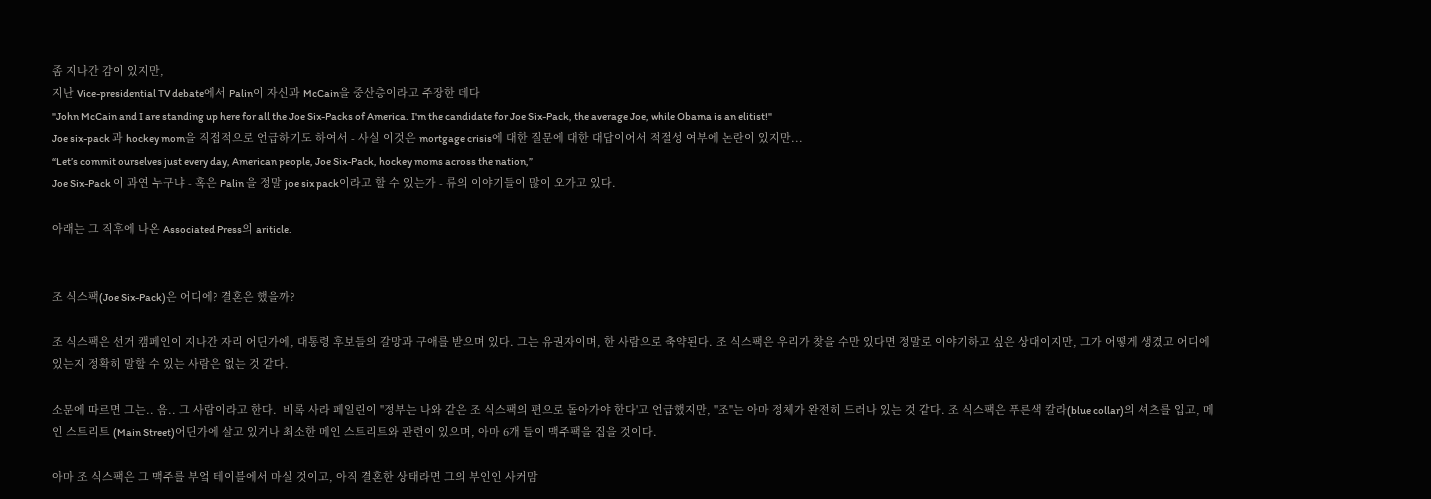좀 지나간 감이 있지만,
지난 Vice-presidential TV debate에서 Palin이 자신과 McCain을 중산층이라고 주장한 데다
"John McCain and I are standing up here for all the Joe Six-Packs of America. I'm the candidate for Joe Six-Pack, the average Joe, while Obama is an elitist!"
Joe six-pack 과 hockey mom을 직접적으로 언급하기도 하여서 - 사실 이것은 mortgage crisis에 대한 질문에 대한 대답이어서 적절성 여부에 논란이 있지만...
“Let’s commit ourselves just every day, American people, Joe Six-Pack, hockey moms across the nation,”
Joe Six-Pack 이 과연 누구냐 - 혹은 Palin 을 정말 joe six pack이라고 할 수 있는가 - 류의 이야기들이 많이 오가고 있다.

아래는 그 직후에 나온 Associated Press의 ariticle.


조 식스팩(Joe Six-Pack)은 어디에? 결혼은 했을까?

조 식스팩은 선거 캠페인이 지나간 자리 어딘가에, 대통령 후보들의 갈망과 구애를 받으며 있다. 그는 유권자이며, 한 사람으로 축약된다. 조 식스팩은 우리가 찾을 수만 있다면 정말로 이야기하고 싶은 상대이지만, 그가 어떻게 생겼고 어디에 있는지 정확히 말할 수 있는 사람은 없는 것 같다.

소문에 따르면 그는.. 음.. 그 사람이라고 한다.  비록 사라 페일린이 "정부는 나와 같은 조 식스팩의 편으로 돌아가야 한다'고 언급했지만, "조"는 아마 정체가 완전히 드러나 있는 것 같다. 조 식스팩은 푸른색 칼라(blue collar)의 셔츠를 입고, 메인 스트리트 (Main Street)어딘가에 살고 있거나 최소한 메인 스트리트와 관련이 있으며, 아마 6개 들이 맥주팩을 집을 것이다.

아마 조 식스팩은 그 맥주를 부엌 테이블에서 마실 것이고, 아직 결혼한 상태라면 그의 부인인 사커맘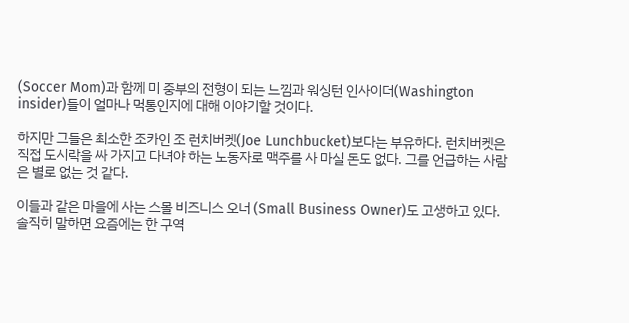(Soccer Mom)과 함께 미 중부의 전형이 되는 느낌과 워싱턴 인사이더(Washington insider)들이 얼마나 먹통인지에 대해 이야기할 것이다.

하지만 그들은 최소한 조카인 조 런치버켓(Joe Lunchbucket)보다는 부유하다. 런치버켓은 직접 도시락을 싸 가지고 다녀야 하는 노동자로 맥주를 사 마실 돈도 없다. 그를 언급하는 사람은 별로 없는 것 같다.

이들과 같은 마을에 사는 스몰 비즈니스 오너 (Small Business Owner)도 고생하고 있다. 솔직히 말하면 요즘에는 한 구역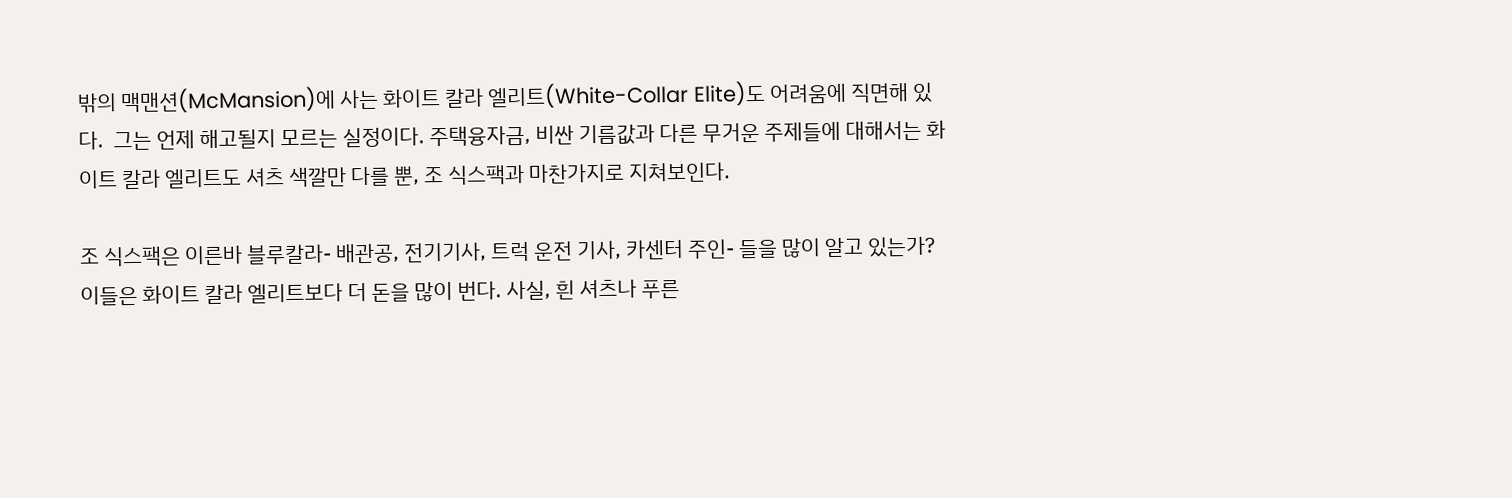밖의 맥맨션(McMansion)에 사는 화이트 칼라 엘리트(White-Collar Elite)도 어려움에 직면해 있다.  그는 언제 해고될지 모르는 실정이다. 주택융자금, 비싼 기름값과 다른 무거운 주제들에 대해서는 화이트 칼라 엘리트도 셔츠 색깔만 다를 뿐, 조 식스팩과 마찬가지로 지쳐보인다.

조 식스팩은 이른바 블루칼라- 배관공, 전기기사, 트럭 운전 기사, 카센터 주인- 들을 많이 알고 있는가? 이들은 화이트 칼라 엘리트보다 더 돈을 많이 번다. 사실, 흰 셔츠나 푸른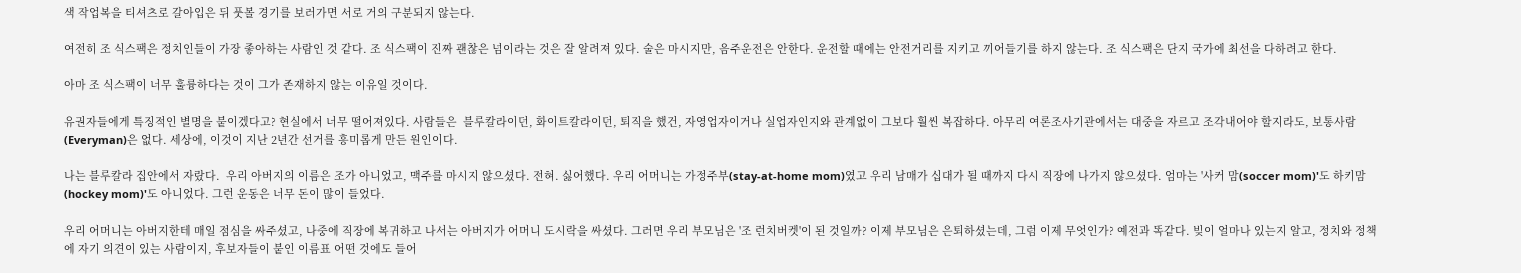색 작업복을 티셔츠로 갈아입은 뒤 풋볼 경기를 보러가면 서로 거의 구분되지 않는다.

여전히 조 식스팩은 정치인들이 가장 좋아하는 사람인 것 같다. 조 식스팩이 진짜 괜찮은 넘이라는 것은 잘 알려져 있다. 술은 마시지만, 음주운전은 안한다. 운전할 때에는 안전거리를 지키고 끼어들기를 하지 않는다. 조 식스팩은 단지 국가에 최선을 다하려고 한다.

아마 조 식스팩이 너무 훌륭하다는 것이 그가 존재하지 않는 이유일 것이다.

유권자들에게 특징적인 별명을 붙이겠다고? 현실에서 너무 떨어져있다. 사람들은  블루칼라이던, 화이트칼라이던, 퇴직을 했건, 자영업자이거나 실업자인지와 관계없이 그보다 훨씬 복잡하다. 아무리 여론조사기관에서는 대중을 자르고 조각내어야 할지라도, 보통사람(Everyman)은 없다. 세상에, 이것이 지난 2년간 선거를 흥미롭게 만든 원인이다.

나는 블루칼라 집안에서 자랐다.  우리 아버지의 이름은 조가 아니었고, 맥주를 마시지 않으셨다. 전혀. 싫어했다. 우리 어머니는 가정주부(stay-at-home mom)였고 우리 남매가 십대가 될 때까지 다시 직장에 나가지 않으셨다. 엄마는 '사커 맘(soccer mom)'도 하키맘(hockey mom)'도 아니었다. 그런 운동은 너무 돈이 많이 들었다.

우리 어머니는 아버지한테 매일 점심을 싸주셨고, 나중에 직장에 복귀하고 나서는 아버지가 어머니 도시락을 싸셨다. 그러면 우리 부모님은 '조 런치버켓'이 된 것일까? 이제 부모님은 은퇴하셨는데, 그럼 이제 무엇인가? 예전과 똑같다. 빚이 얼마나 있는지 알고, 정치와 정책에 자기 의견이 있는 사람이지, 후보자들이 붙인 이름표 어떤 것에도 들어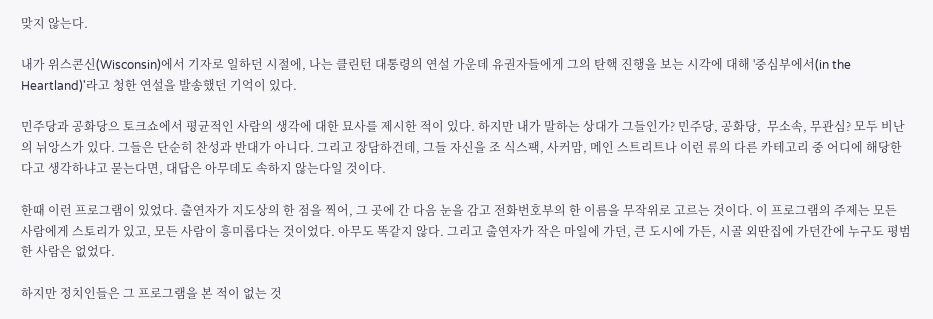맞지 않는다.

내가 위스콘신(Wisconsin)에서 기자로 일하던 시절에, 나는 클린턴 대통령의 연설 가운데 유권자들에게 그의 탄핵 진행을 보는 시각에 대해 '중심부에서(in the Heartland)'라고 청한 연설을 발송했던 기억이 있다.

민주당과 공화당으 토크쇼에서 평균적인 사람의 생각에 대한 묘사를 제시한 적이 있다. 하지만 내가 말하는 상대가 그들인가? 민주당, 공화당,  무소속, 무관심? 모두 비난의 뉘앙스가 있다. 그들은 단순히 찬성과 반대가 아니다. 그리고 장담하건데, 그들 자신을 조 식스팩, 사커맘, 메인 스트리트나 이런 류의 다른 카테고리 중 어디에 해당한다고 생각하냐고 묻는다면, 대답은 아무데도 속하지 않는다일 것이다.

한때 이런 프로그램이 있었다. 출연자가 지도상의 한 점을 찍어, 그 곳에 간 다음 눈을 감고 전화번호부의 한 이름을 무작위로 고르는 것이다. 이 프로그램의 주제는 모든 사람에게 스토리가 있고, 모든 사람이 흥미롭다는 것이었다. 아무도 똑같지 않다. 그리고 출연자가 작은 마일에 가던, 큰 도시에 가든, 시골 외딴집에 가던간에 누구도 평범한 사람은 없었다.

하지만 정치인들은 그 프로그램을 본 적이 없는 것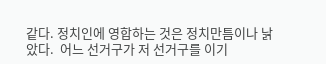같다. 정치인에 영합하는 것은 정치만틈이나 낡았다.  어느 선거구가 저 선거구를 이기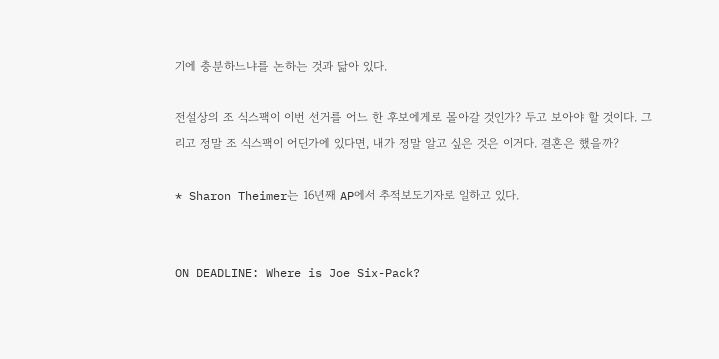기에 충분하느냐를 논하는 것과 닮아 있다.

전설상의 조 식스팩이 이번 선거를 어느 한 후보에게로 몰아갈 것인가? 두고 보아야 할 것이다. 그리고 정말 조 식스팩이 어딘가에 있다면, 내가 정말 알고 싶은 것은 이거다. 결혼은 했을까?

* Sharon Theimer는 16년째 AP에서 추적보도기자로 일하고 있다.


ON DEADLINE: Where is Joe Six-Pack?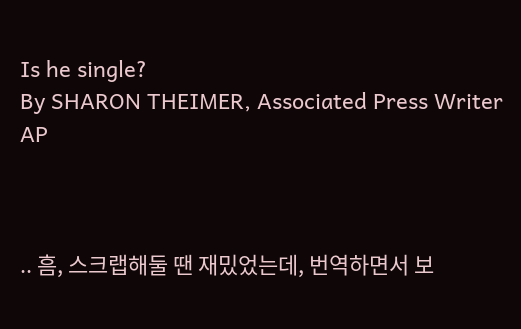Is he single?
By SHARON THEIMER, Associated Press Writer
AP



.. 흠, 스크랩해둘 땐 재밌었는데, 번역하면서 보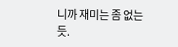니까 재미는 좀 없는 듯.